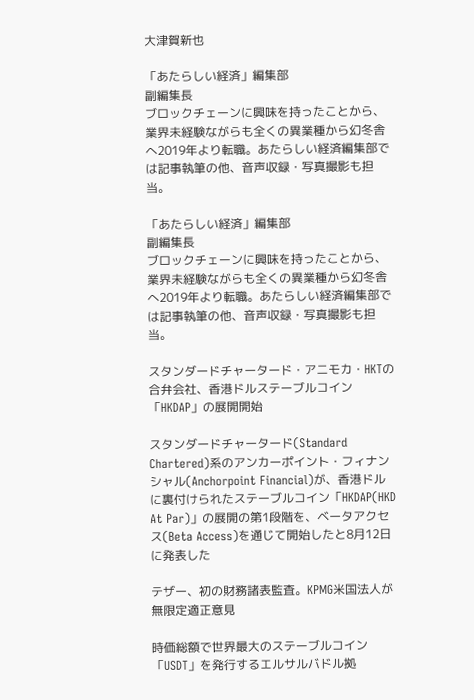大津賀新也

「あたらしい経済」編集部
副編集長
ブロックチェーンに興味を持ったことから、業界未経験ながらも全くの異業種から幻冬舎へ2019年より転職。あたらしい経済編集部では記事執筆の他、音声収録・写真撮影も担当。

「あたらしい経済」編集部
副編集長
ブロックチェーンに興味を持ったことから、業界未経験ながらも全くの異業種から幻冬舎へ2019年より転職。あたらしい経済編集部では記事執筆の他、音声収録・写真撮影も担当。

スタンダードチャータード・アニモカ・HKTの合弁会社、香港ドルステーブルコイン「HKDAP」の展開開始

スタンダードチャータード(Standard Chartered)系のアンカーポイント・フィナンシャル(Anchorpoint Financial)が、香港ドルに裏付けられたステーブルコイン「HKDAP(HKD At Par)」の展開の第1段階を、ベータアクセス(Beta Access)を通じて開始したと8月12日に発表した

テザー、初の財務諸表監査。KPMG米国法人が無限定適正意見

時価総額で世界最大のステーブルコイン「USDT」を発行するエルサルバドル拠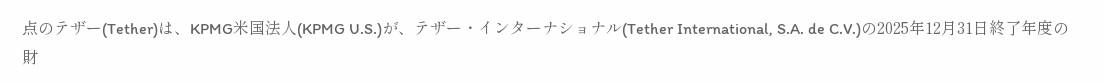点のテザー(Tether)は、KPMG米国法人(KPMG U.S.)が、テザー・インターナショナル(Tether International, S.A. de C.V.)の2025年12月31日終了年度の財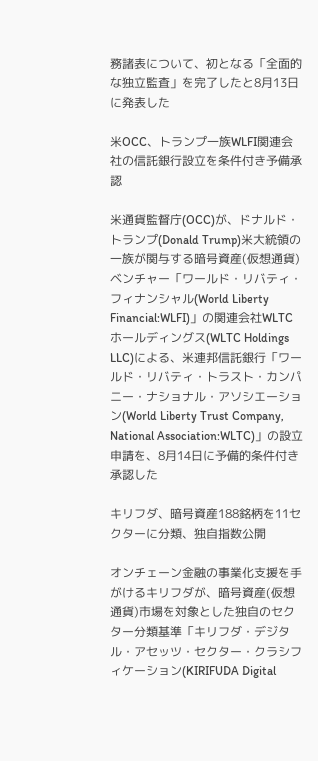務諸表について、初となる「全面的な独立監査」を完了したと8月13日に発表した

米OCC、トランプ一族WLFI関連会社の信託銀行設立を条件付き予備承認

米通貨監督庁(OCC)が、ドナルド・トランプ(Donald Trump)米大統領の一族が関与する暗号資産(仮想通貨)ベンチャー「ワールド・リバティ・フィナンシャル(World Liberty Financial:WLFI)」の関連会社WLTCホールディングス(WLTC Holdings LLC)による、米連邦信託銀行「ワールド・リバティ・トラスト・カンパニー・ナショナル・アソシエーション(World Liberty Trust Company, National Association:WLTC)」の設立申請を、8月14日に予備的条件付き承認した

キリフダ、暗号資産188銘柄を11セクターに分類、独自指数公開

オンチェーン金融の事業化支援を手がけるキリフダが、暗号資産(仮想通貨)市場を対象とした独自のセクター分類基準「キリフダ・デジタル・アセッツ・セクター・クラシフィケーション(KIRIFUDA Digital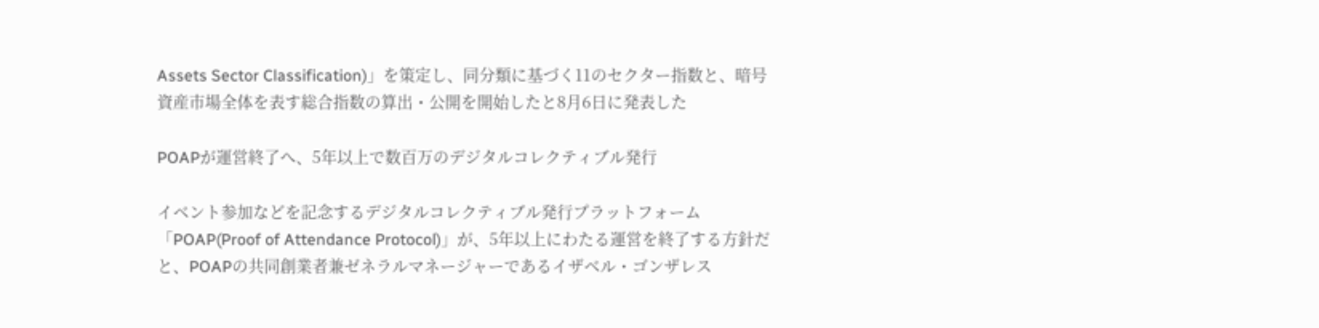Assets Sector Classification)」を策定し、同分類に基づく11のセクター指数と、暗号資産市場全体を表す総合指数の算出・公開を開始したと8月6日に発表した

POAPが運営終了へ、5年以上で数百万のデジタルコレクティブル発行

イベント参加などを記念するデジタルコレクティブル発行プラットフォーム「POAP(Proof of Attendance Protocol)」が、5年以上にわたる運営を終了する方針だと、POAPの共同創業者兼ゼネラルマネージャーであるイザベル・ゴンザレス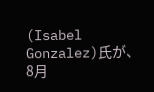(Isabel Gonzalez)氏が、8月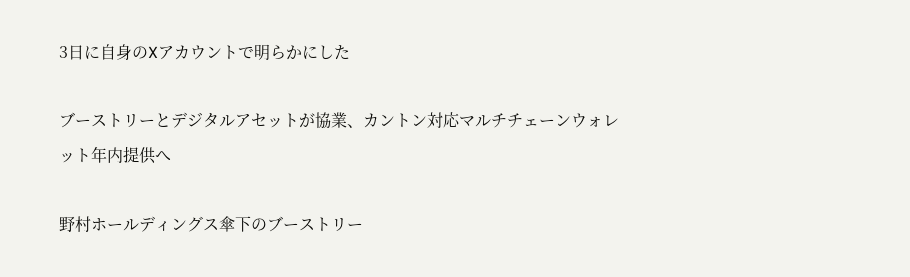3日に自身のXアカウントで明らかにした

ブーストリーとデジタルアセットが協業、カントン対応マルチチェーンウォレット年内提供へ

野村ホールディングス傘下のブーストリー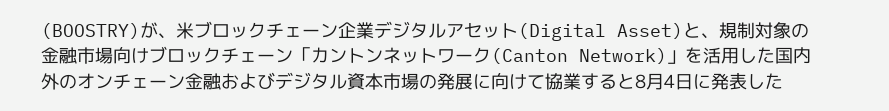(BOOSTRY)が、米ブロックチェーン企業デジタルアセット(Digital Asset)と、規制対象の金融市場向けブロックチェーン「カントンネットワーク(Canton Network)」を活用した国内外のオンチェーン金融およびデジタル資本市場の発展に向けて協業すると8月4日に発表した